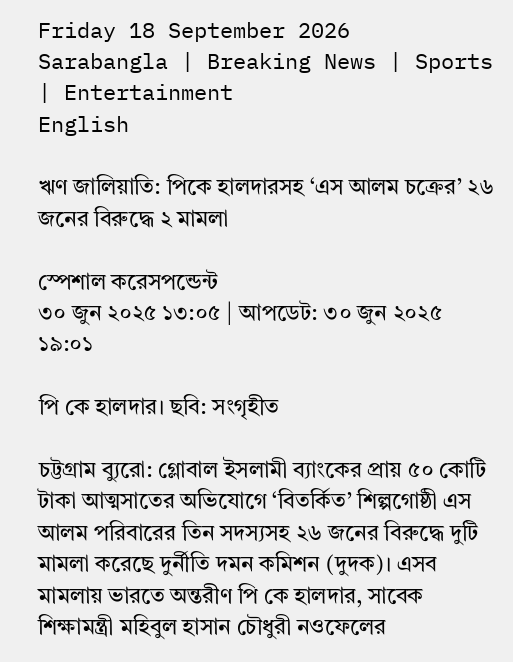Friday 18 September 2026
Sarabangla | Breaking News | Sports | Entertainment
English

ঋণ জালিয়াতি: পিকে হালদারসহ ‘এস আলম চক্রের’ ২৬ জনের বিরুদ্ধে ২ মামলা

স্পেশাল করেসপন্ডেন্ট
৩০ জুন ২০২৫ ১৩:০৫ | আপডেট: ৩০ জুন ২০২৫ ১৯:০১

পি কে হালদার। ছবি: সংগৃহীত

চট্টগ্রাম ব্যুরো: গ্লোবাল ইসলামী ব্যাংকের প্রায় ৫০ কোটি টাকা আত্মসাতের অভিযোগে ‘বিতর্কিত’ শিল্পগোষ্ঠী এস আলম পরিবারের তিন সদস্যসহ ২৬ জনের বিরুদ্ধে দুটি মামলা করেছে দুর্নীতি দমন কমিশন (দুদক)। এসব মামলায় ভারতে অন্তরীণ পি কে হালদার, সাবেক শিক্ষামন্ত্রী মহিবুল হাসান চৌধুরী নওফেলের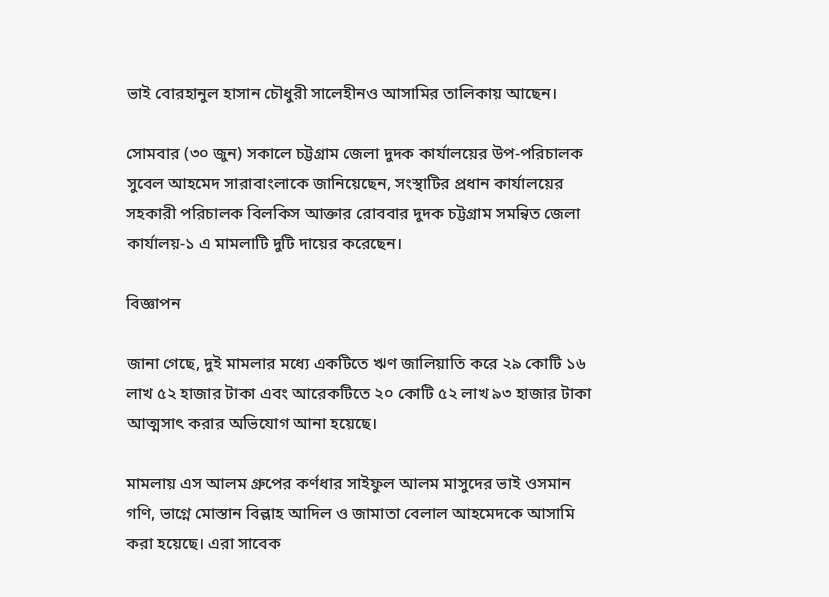ভাই বোরহানুল হাসান চৌধুরী সালেহীনও আসামির তালিকায় আছেন।

সোমবার (৩০ জুন) সকালে চট্টগ্রাম জেলা দুদক কার্যালয়ের উপ-পরিচালক সুবেল আহমেদ সারাবাংলাকে জানিয়েছেন, সংস্থাটির প্রধান কার্যালয়ের সহকারী পরিচালক বিলকিস আক্তার রোববার দুদক চট্টগ্রাম সমন্বিত জেলা কার্যালয়-১ এ মামলাটি দুটি দায়ের করেছেন।

বিজ্ঞাপন

জানা গেছে, দুই মামলার মধ্যে একটিতে ঋণ জালিয়াতি করে ২৯ কোটি ১৬ লাখ ৫২ হাজার টাকা এবং আরেকটিতে ২০ কোটি ৫২ লাখ ৯৩ হাজার টাকা আত্মসাৎ করার অভিযোগ আনা হয়েছে।

মামলায় এস আলম গ্রুপের কর্ণধার সাইফুল আলম মাসুদের ভাই ওসমান গণি, ভাগ্নে মোস্তান বিল্লাহ আদিল ও জামাতা বেলাল আহমেদকে আসামি করা হয়েছে। এরা সাবেক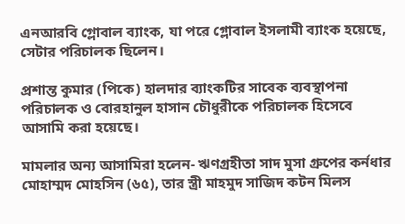এনআরবি গ্লোবাল ব্যাংক, যা পরে গ্লোবাল ইসলামী ব্যাংক হয়েছে, সেটার পরিচালক ছিলেন।

প্রশান্ত কুমার (পিকে) হালদার ব্যাংকটির সাবেক ব্যবস্থাপনা পরিচালক ও বোরহানুল হাসান চৌধুরীকে পরিচালক হিসেবে আসামি করা হয়েছে।

মামলার অন্য আসামিরা হলেন- ঋণগ্রহীতা সাদ মুসা গ্রুপের কর্নধার মোহাম্মদ মোহসিন (৬৫), তার স্ত্রী মাহমুদ সাজিদ কটন মিলস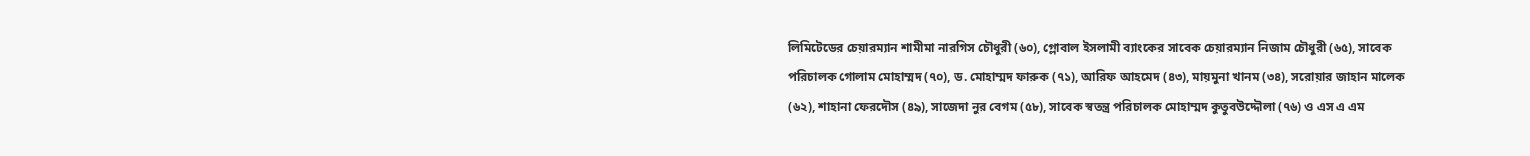লিমিটেডের চেয়ারম্যান শামীমা নারগিস চৌধুরী (৬০), গ্লোবাল ইসলামী ব্যাংকের সাবেক চেয়ারম্যান নিজাম চৌধুরী (৬৫), সাবেক পরিচালক গোলাম মোহাম্মদ (৭০), ড. মোহাম্মদ ফারুক (৭১), আরিফ আহমেদ (৪৩), মায়মুনা খানম (৩৪), সরোয়ার জাহান মালেক (৬২), শাহানা ফেরদৌস (৪৯), সাজেদা নুর বেগম (৫৮), সাবেক স্বতন্ত্র পরিচালক মোহাম্মদ কুতুবউদ্দৌলা (৭৬) ও এস এ এম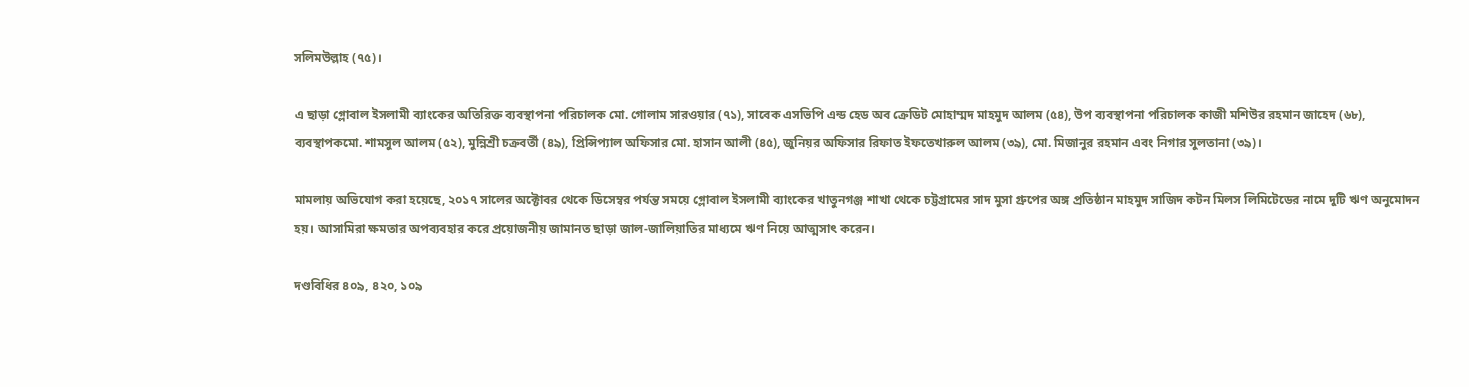সলিমউল্লাহ (৭৫)।

এ ছাড়া গ্লোবাল ইসলামী ব্যাংকের অতিরিক্ত ব্যবস্থাপনা পরিচালক মো. গোলাম সারওয়ার (৭১), সাবেক এসভিপি এন্ড হেড অব ক্রেডিট মোহাম্মদ মাহমুদ আলম (৫৪), উপ ব্যবস্থাপনা পরিচালক কাজী মশিউর রহমান জাহেদ (৬৮), ব্যবস্থাপকমো. শামসুল আলম (৫২), মুন্নিশ্রী চক্রবর্তী (৪৯), প্রিন্সিপ্যাল অফিসার মো. হাসান আলী (৪৫), জুনিয়র অফিসার রিফাত ইফতেখারুল আলম (৩৯), মো. মিজানুর রহমান এবং নিগার সুলতানা (৩৯)।

মামলায় অভিযোগ করা হয়েছে, ২০১৭ সালের অক্টোবর থেকে ডিসেম্বর পর্যন্ত সময়ে গ্লোবাল ইসলামী ব্যাংকের খাতুনগঞ্জ শাখা থেকে চট্টগ্রামের সাদ মুসা গ্রুপের অঙ্গ প্রতিষ্ঠান মাহমুদ সাজিদ কটন মিলস লিমিটেডের নামে দুটি ঋণ অনুমোদন হয়। আসামিরা ক্ষমতার অপব্যবহার করে প্রয়োজনীয় জামানত ছাড়া জাল-জালিয়াতির মাধ্যমে ঋণ নিয়ে আত্মসাৎ করেন।

দণ্ডবিধির ৪০৯, ৪২০, ১০৯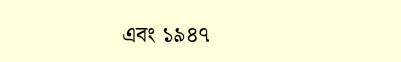এবং ১৯৪৭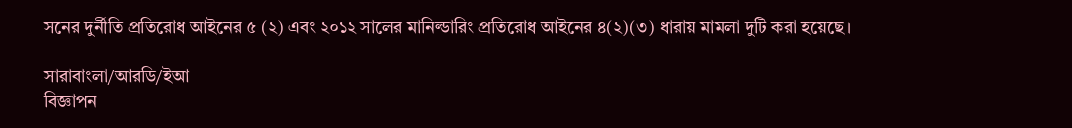সনের দুর্নীতি প্রতিরোধ আইনের ৫ (২) এবং ২০১২ সালের মানিল্ডারিং প্রতিরোধ আইনের ৪(২)(৩) ধারায় মামলা দুটি করা হয়েছে।

সারাবাংলা/আরডি/ইআ
বিজ্ঞাপন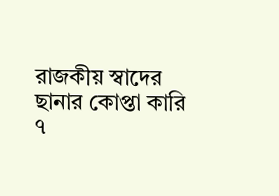রাজকীয় স্বাদের ছানার কোপ্তা কারি
৭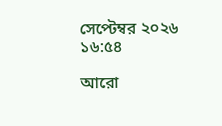সেপ্টেম্বর ২০২৬ ১৬:৫৪

আরো